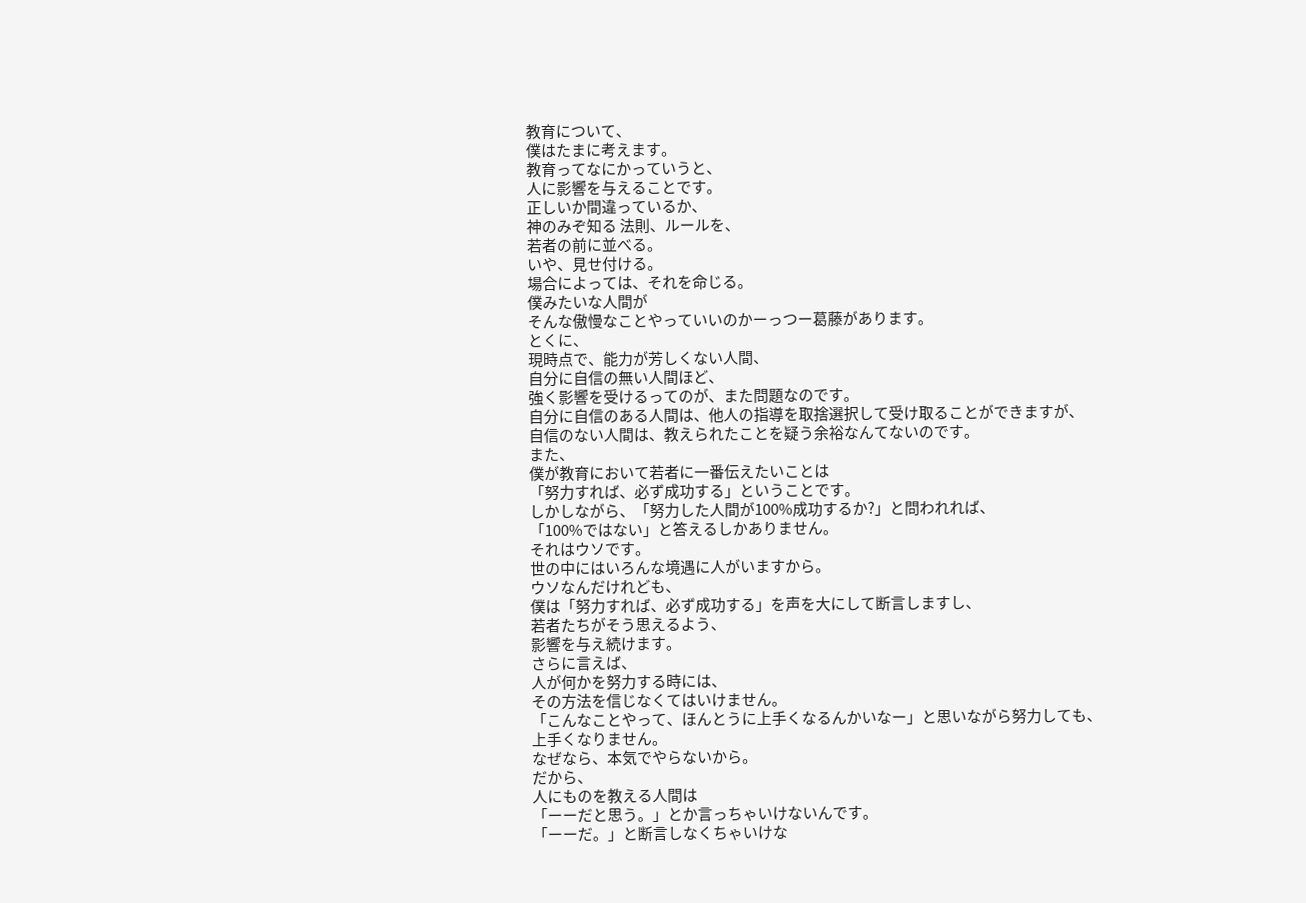教育について、
僕はたまに考えます。
教育ってなにかっていうと、
人に影響を与えることです。
正しいか間違っているか、
神のみぞ知る 法則、ルールを、
若者の前に並べる。
いや、見せ付ける。
場合によっては、それを命じる。
僕みたいな人間が
そんな傲慢なことやっていいのかーっつー葛藤があります。
とくに、
現時点で、能力が芳しくない人間、
自分に自信の無い人間ほど、
強く影響を受けるってのが、また問題なのです。
自分に自信のある人間は、他人の指導を取捨選択して受け取ることができますが、
自信のない人間は、教えられたことを疑う余裕なんてないのです。
また、
僕が教育において若者に一番伝えたいことは
「努力すれば、必ず成功する」ということです。
しかしながら、「努力した人間が100%成功するか?」と問われれば、
「100%ではない」と答えるしかありません。
それはウソです。
世の中にはいろんな境遇に人がいますから。
ウソなんだけれども、
僕は「努力すれば、必ず成功する」を声を大にして断言しますし、
若者たちがそう思えるよう、
影響を与え続けます。
さらに言えば、
人が何かを努力する時には、
その方法を信じなくてはいけません。
「こんなことやって、ほんとうに上手くなるんかいなー」と思いながら努力しても、
上手くなりません。
なぜなら、本気でやらないから。
だから、
人にものを教える人間は
「ーーだと思う。」とか言っちゃいけないんです。
「ーーだ。」と断言しなくちゃいけな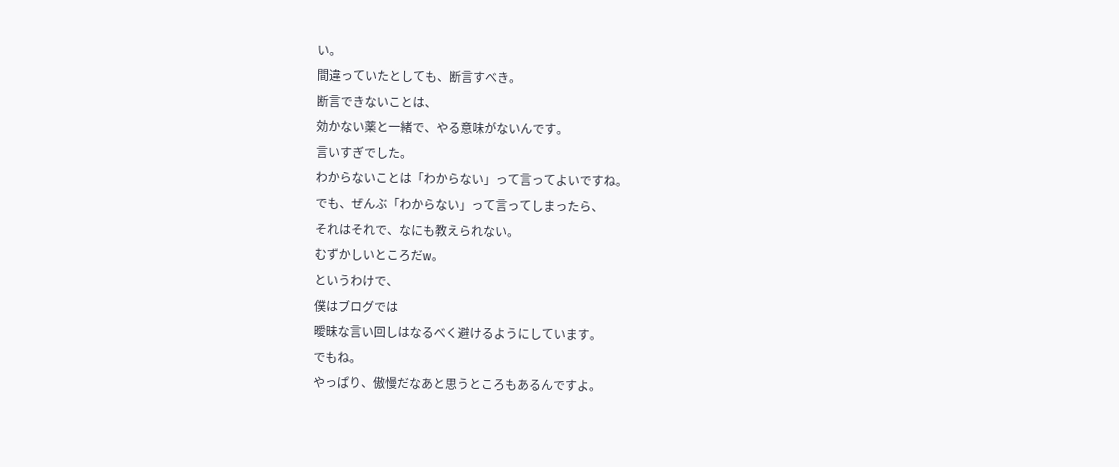い。
間違っていたとしても、断言すべき。
断言できないことは、
効かない薬と一緒で、やる意味がないんです。
言いすぎでした。
わからないことは「わからない」って言ってよいですね。
でも、ぜんぶ「わからない」って言ってしまったら、
それはそれで、なにも教えられない。
むずかしいところだw。
というわけで、
僕はブログでは
曖昧な言い回しはなるべく避けるようにしています。
でもね。
やっぱり、傲慢だなあと思うところもあるんですよ。